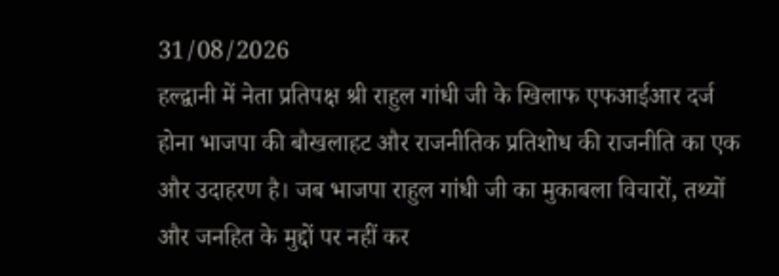31/08/2026
हल्द्वानी में नेता प्रतिपक्ष श्री राहुल गांधी जी के खिलाफ एफआईआर दर्ज होना भाजपा की बौखलाहट और राजनीतिक प्रतिशोध की राजनीति का एक और उदाहरण है। जब भाजपा राहुल गांधी जी का मुकाबला विचारों, तथ्यों और जनहित के मुद्दों पर नहीं कर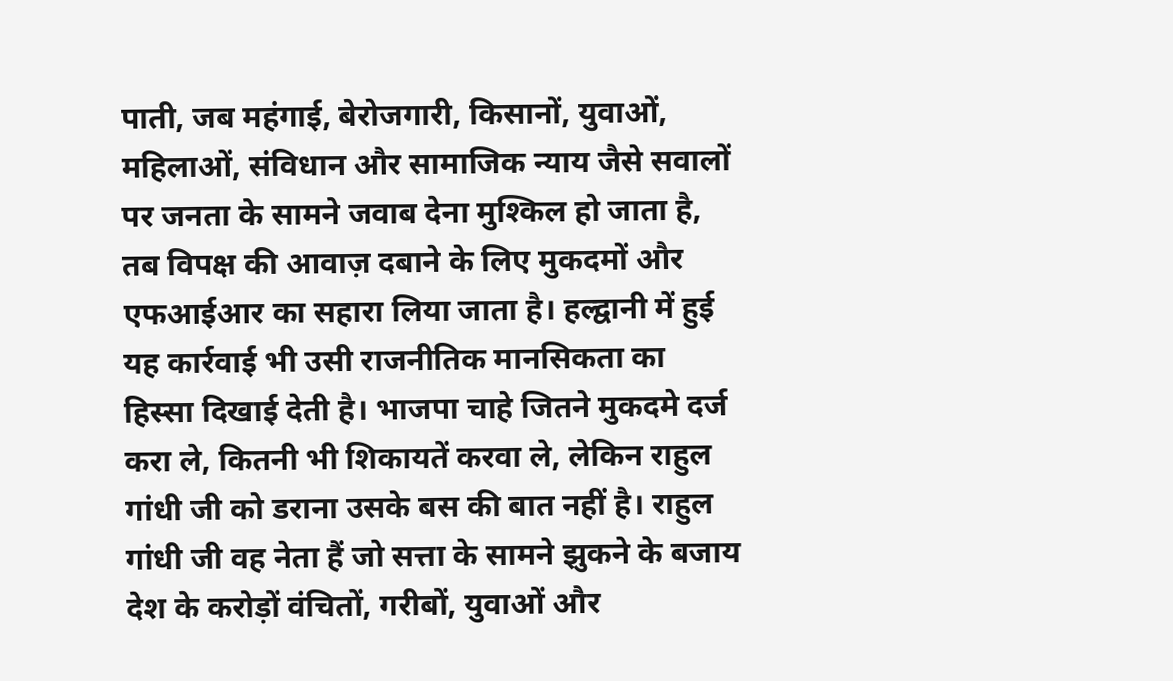पाती, जब महंगाई, बेरोजगारी, किसानों, युवाओं, महिलाओं, संविधान और सामाजिक न्याय जैसे सवालों पर जनता के सामने जवाब देना मुश्किल हो जाता है, तब विपक्ष की आवाज़ दबाने के लिए मुकदमों और एफआईआर का सहारा लिया जाता है। हल्द्वानी में हुई यह कार्रवाई भी उसी राजनीतिक मानसिकता का हिस्सा दिखाई देती है। भाजपा चाहे जितने मुकदमे दर्ज करा ले, कितनी भी शिकायतें करवा ले, लेकिन राहुल गांधी जी को डराना उसके बस की बात नहीं है। राहुल गांधी जी वह नेता हैं जो सत्ता के सामने झुकने के बजाय देश के करोड़ों वंचितों, गरीबों, युवाओं और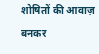शोषितों की आवाज़ बनकर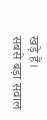खड़े हैं।
सबसे बड़ा सवाल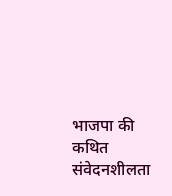भाजपा की कथित संवेदनशीलता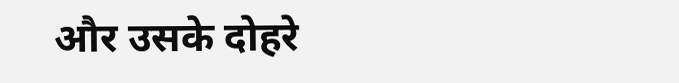और उसके दोहरे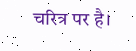चरित्र पर है।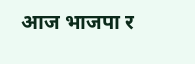आज भाजपा र